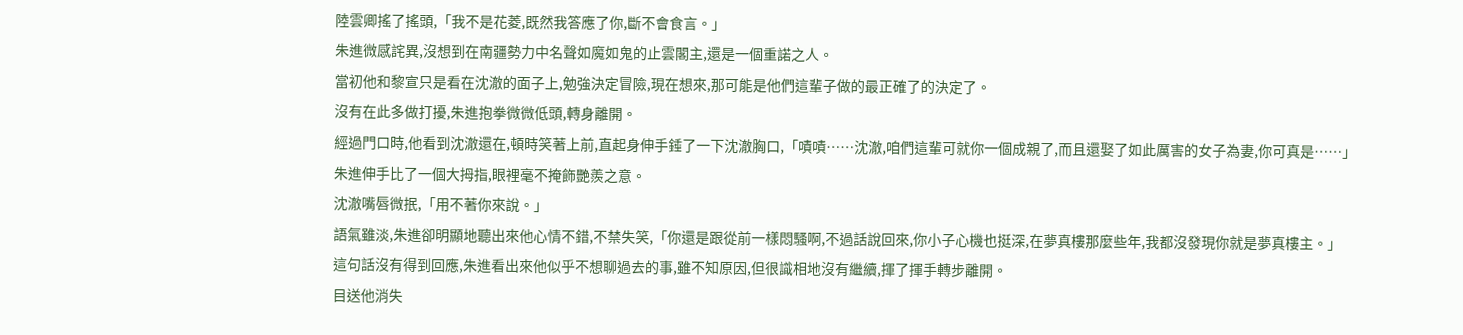陸雲卿搖了搖頭,「我不是花菱,既然我答應了你,斷不會食言。」
朱進微感詫異,沒想到在南疆勢力中名聲如魔如鬼的止雲閣主,還是一個重諾之人。
當初他和黎宣只是看在沈澈的面子上,勉強決定冒險,現在想來,那可能是他們這輩子做的最正確了的決定了。
沒有在此多做打擾,朱進抱拳微微低頭,轉身離開。
經過門口時,他看到沈澈還在,頓時笑著上前,直起身伸手錘了一下沈澈胸口,「嘖嘖……沈澈,咱們這輩可就你一個成親了,而且還娶了如此厲害的女子為妻,你可真是……」
朱進伸手比了一個大拇指,眼裡毫不掩飾艷羨之意。
沈澈嘴唇微抿,「用不著你來說。」
語氣雖淡,朱進卻明顯地聽出來他心情不錯,不禁失笑,「你還是跟從前一樣悶騷啊,不過話說回來,你小子心機也挺深,在夢真樓那麼些年,我都沒發現你就是夢真樓主。」
這句話沒有得到回應,朱進看出來他似乎不想聊過去的事,雖不知原因,但很識相地沒有繼續,揮了揮手轉步離開。
目送他消失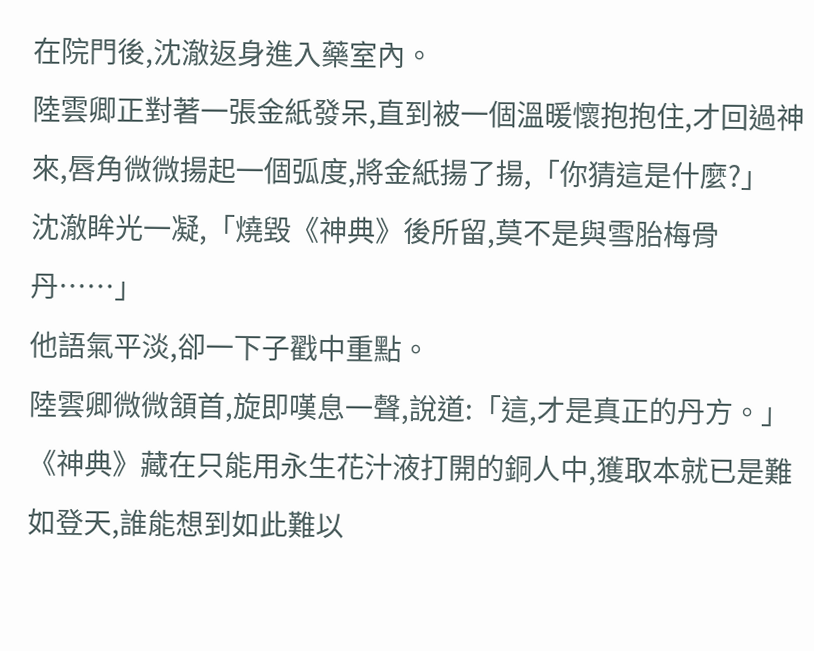在院門後,沈澈返身進入藥室內。
陸雲卿正對著一張金紙發呆,直到被一個溫暖懷抱抱住,才回過神來,唇角微微揚起一個弧度,將金紙揚了揚,「你猜這是什麼?」
沈澈眸光一凝,「燒毀《神典》後所留,莫不是與雪胎梅骨丹……」
他語氣平淡,卻一下子戳中重點。
陸雲卿微微頷首,旋即嘆息一聲,說道:「這,才是真正的丹方。」
《神典》藏在只能用永生花汁液打開的銅人中,獲取本就已是難如登天,誰能想到如此難以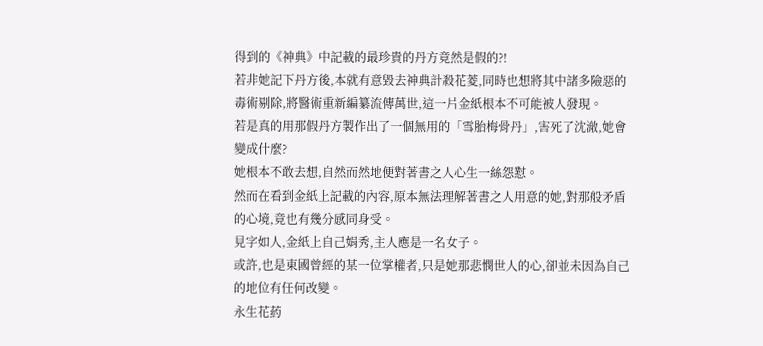得到的《神典》中記載的最珍貴的丹方竟然是假的?!
若非她記下丹方後,本就有意毀去神典計殺花菱,同時也想將其中諸多險惡的毒術剔除,將醫術重新編纂流傳萬世,這一片金紙根本不可能被人發現。
若是真的用那假丹方製作出了一個無用的「雪胎梅骨丹」,害死了沈澈,她會變成什麼?
她根本不敢去想,自然而然地便對著書之人心生一絲怨懟。
然而在看到金紙上記載的內容,原本無法理解著書之人用意的她,對那般矛盾的心境,竟也有幾分感同身受。
見字如人,金紙上自己娟秀,主人應是一名女子。
或許,也是東國曾經的某一位掌權者,只是她那悲憫世人的心,卻並未因為自己的地位有任何改變。
永生花葯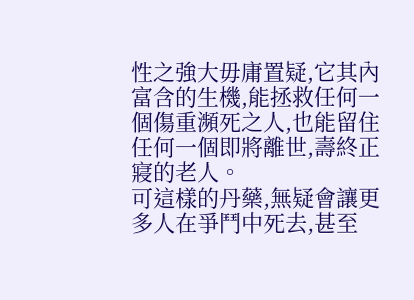性之強大毋庸置疑,它其內富含的生機,能拯救任何一個傷重瀕死之人,也能留住任何一個即將離世,壽終正寢的老人。
可這樣的丹藥,無疑會讓更多人在爭鬥中死去,甚至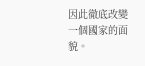因此徹底改變一個國家的面貌。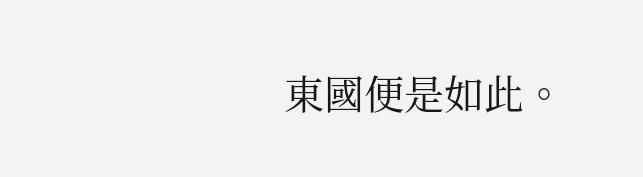東國便是如此。